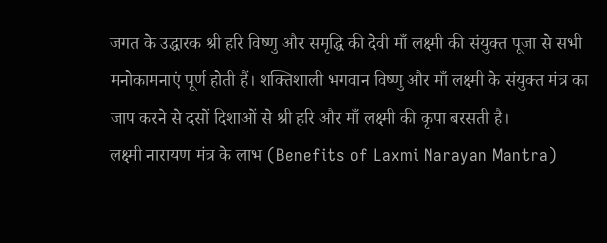जगत के उद्धारक श्री हरि विष्णु और समृद्धि की देवी माँ लक्ष्मी की संयुक्त पूजा से सभी मनोकामनाएं पूर्ण होती हैं। शक्तिशाली भगवान विष्णु और माँ लक्ष्मी के संयुक्त मंत्र का जाप करने से दसों दिशाओं से श्री हरि और माँ लक्ष्मी की कृपा बरसती है।
लक्ष्मी नारायण मंत्र के लाभ (Benefits of Laxmi Narayan Mantra)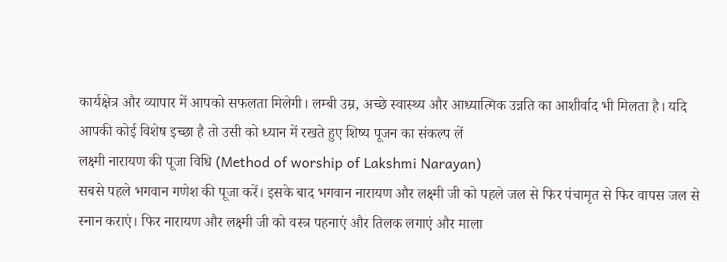कार्यक्षेत्र और व्यापार में आपको सफलता मिलेगी। लम्बी उम्र, अच्छे स्वास्थ्य और आध्यात्मिक उन्नति का आशीर्वाद भी मिलता है। यदि आपकी कोई विशेष इच्छा है तो उसी को ध्यान में रखते हुए शिष्य पूजन का संकल्प लें
लक्ष्मी नारायण की पूजा विधि (Method of worship of Lakshmi Narayan)
सबसे पहले भगवान गणेश की पूजा करें। इसके बाद भगवान नारायण और लक्ष्मी जी को पहले जल से फिर पंचामृत से फिर वापस जल से स्नान कराएं। फिर नारायण और लक्ष्मी जी को वस्त्र पहनाएं और तिलक लगाएं और माला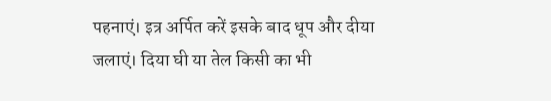पहनाएं। इत्र अर्पित करें इसके बाद धूप और दीया जलाएं। दिया घी या तेल किसी का भी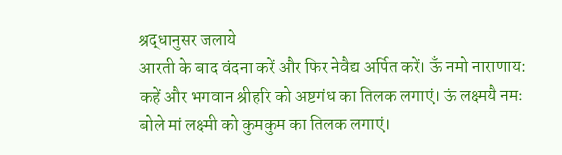श्रद्धानुसर जलाये
आरती के बाद वंदना करें और फिर नेवैद्य अर्पित करें। ऊँ नमो नाराणाय: कहें और भगवान श्रीहरि को अष्टगंध का तिलक लगाएं। ऊं लक्ष्मयै नमः बोले मां लक्ष्मी को कुमकुम का तिलक लगाएं।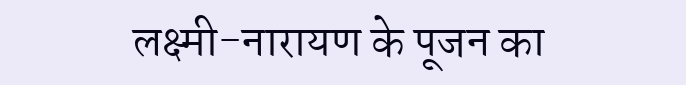लक्ष्मी-नारायण के पूजन का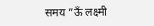समय ”ऊँ लक्ष्मी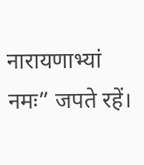नारायणाभ्यां नमः” जपते रहें।